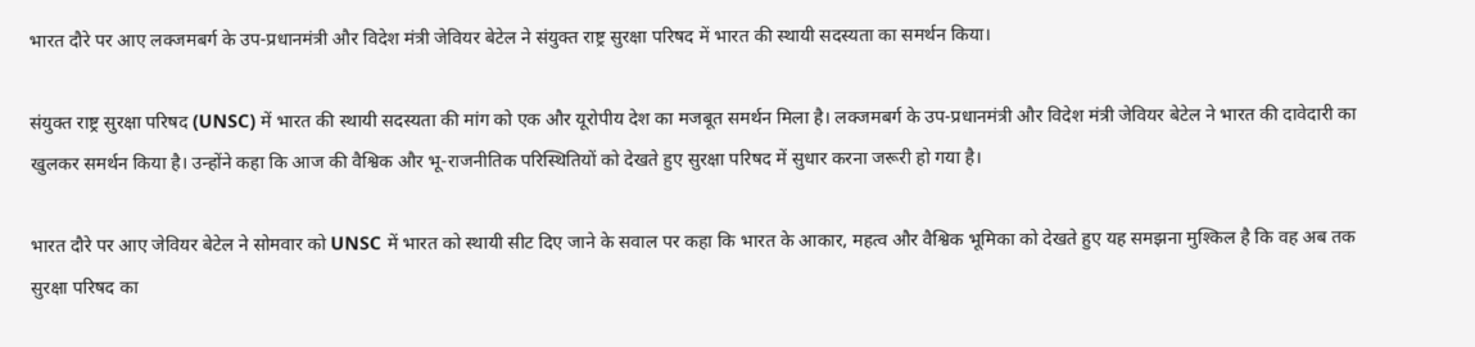भारत दौरे पर आए लक्जमबर्ग के उप-प्रधानमंत्री और विदेश मंत्री जेवियर बेटेल ने संयुक्त राष्ट्र सुरक्षा परिषद में भारत की स्थायी सदस्यता का समर्थन किया।

संयुक्त राष्ट्र सुरक्षा परिषद (UNSC) में भारत की स्थायी सदस्यता की मांग को एक और यूरोपीय देश का मजबूत समर्थन मिला है। लक्जमबर्ग के उप-प्रधानमंत्री और विदेश मंत्री जेवियर बेटेल ने भारत की दावेदारी का खुलकर समर्थन किया है। उन्होंने कहा कि आज की वैश्विक और भू-राजनीतिक परिस्थितियों को देखते हुए सुरक्षा परिषद में सुधार करना जरूरी हो गया है।

भारत दौरे पर आए जेवियर बेटेल ने सोमवार को UNSC में भारत को स्थायी सीट दिए जाने के सवाल पर कहा कि भारत के आकार, महत्व और वैश्विक भूमिका को देखते हुए यह समझना मुश्किल है कि वह अब तक सुरक्षा परिषद का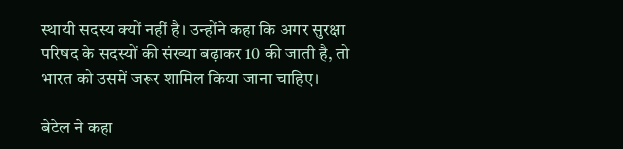स्थायी सदस्य क्यों नहीं है। उन्होंने कहा कि अगर सुरक्षा परिषद के सदस्यों की संख्या बढ़ाकर 10 की जाती है, तो भारत को उसमें जरूर शामिल किया जाना चाहिए।

बेटेल ने कहा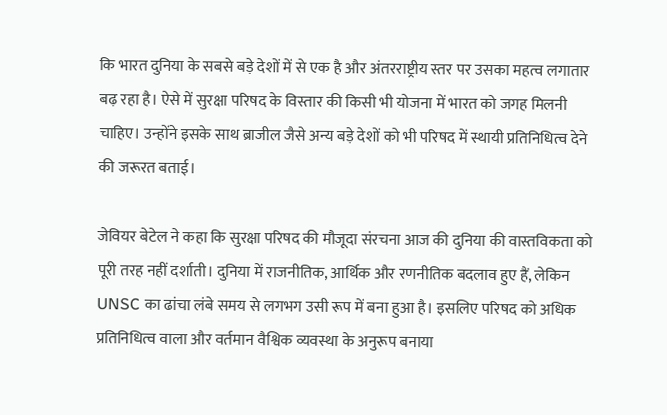कि भारत दुनिया के सबसे बड़े देशों में से एक है और अंतरराष्ट्रीय स्तर पर उसका महत्व लगातार बढ़ रहा है। ऐसे में सुरक्षा परिषद के विस्तार की किसी भी योजना में भारत को जगह मिलनी चाहिए। उन्होंने इसके साथ ब्राजील जैसे अन्य बड़े देशों को भी परिषद में स्थायी प्रतिनिधित्व देने की जरूरत बताई।

जेवियर बेटेल ने कहा कि सुरक्षा परिषद की मौजूदा संरचना आज की दुनिया की वास्तविकता को पूरी तरह नहीं दर्शाती। दुनिया में राजनीतिक, आर्थिक और रणनीतिक बदलाव हुए हैं, लेकिन UNSC का ढांचा लंबे समय से लगभग उसी रूप में बना हुआ है। इसलिए परिषद को अधिक प्रतिनिधित्व वाला और वर्तमान वैश्विक व्यवस्था के अनुरूप बनाया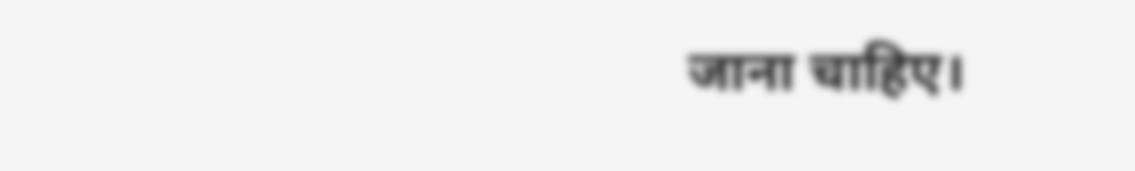जाना चाहिए।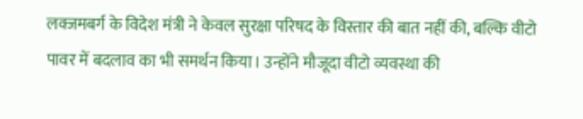लक्जमबर्ग के विदेश मंत्री ने केवल सुरक्षा परिषद के विस्तार की बात नहीं की, बल्कि वीटो पावर में बदलाव का भी समर्थन किया। उन्होंने मौजूदा वीटो व्यवस्था की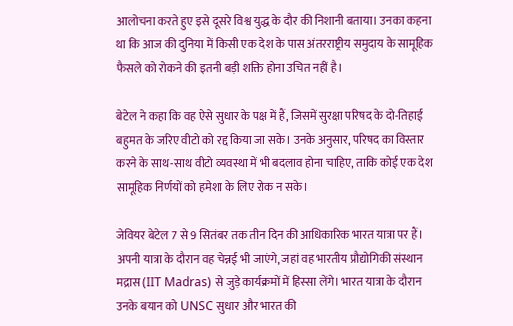आलोचना करते हुए इसे दूसरे विश्व युद्ध के दौर की निशानी बताया। उनका कहना था कि आज की दुनिया में किसी एक देश के पास अंतरराष्ट्रीय समुदाय के सामूहिक फैसले को रोकने की इतनी बड़ी शक्ति होना उचित नहीं है।

बेटेल ने कहा कि वह ऐसे सुधार के पक्ष में हैं, जिसमें सुरक्षा परिषद के दो-तिहाई बहुमत के जरिए वीटो को रद्द किया जा सके। उनके अनुसार, परिषद का विस्तार करने के साथ-साथ वीटो व्यवस्था में भी बदलाव होना चाहिए, ताकि कोई एक देश सामूहिक निर्णयों को हमेशा के लिए रोक न सके।

जेवियर बेटेल 7 से 9 सितंबर तक तीन दिन की आधिकारिक भारत यात्रा पर हैं। अपनी यात्रा के दौरान वह चेन्नई भी जाएंगे, जहां वह भारतीय प्रौद्योगिकी संस्थान मद्रास (IIT Madras) से जुड़े कार्यक्रमों में हिस्सा लेंगे। भारत यात्रा के दौरान उनके बयान को UNSC सुधार और भारत की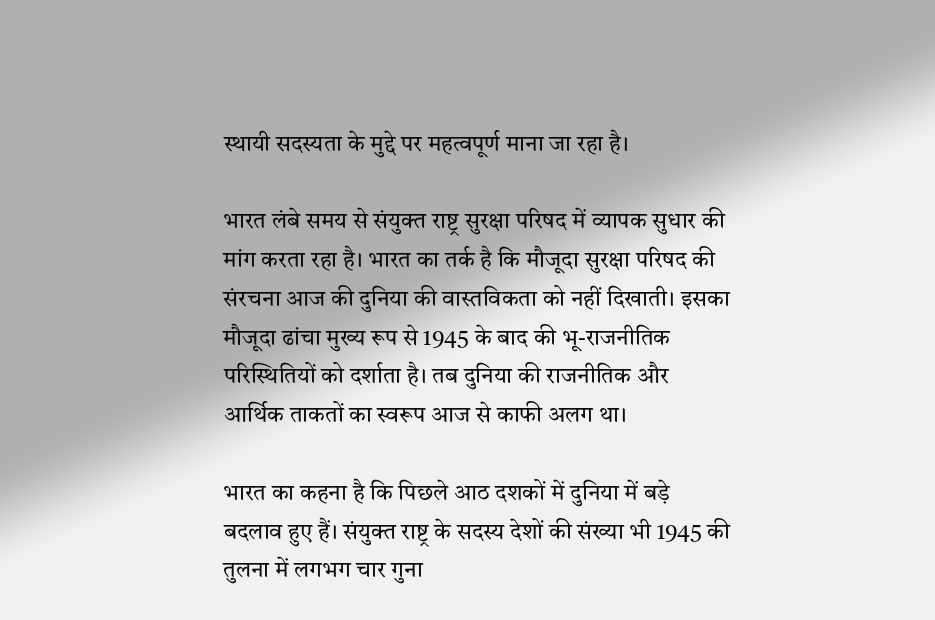स्थायी सदस्यता के मुद्दे पर महत्वपूर्ण माना जा रहा है।

भारत लंबे समय से संयुक्त राष्ट्र सुरक्षा परिषद में व्यापक सुधार की मांग करता रहा है। भारत का तर्क है कि मौजूदा सुरक्षा परिषद की संरचना आज की दुनिया की वास्तविकता को नहीं दिखाती। इसका मौजूदा ढांचा मुख्य रूप से 1945 के बाद की भू-राजनीतिक परिस्थितियों को दर्शाता है। तब दुनिया की राजनीतिक और आर्थिक ताकतों का स्वरूप आज से काफी अलग था।

भारत का कहना है कि पिछले आठ दशकों में दुनिया में बड़े बदलाव हुए हैं। संयुक्त राष्ट्र के सदस्य देशों की संख्या भी 1945 की तुलना में लगभग चार गुना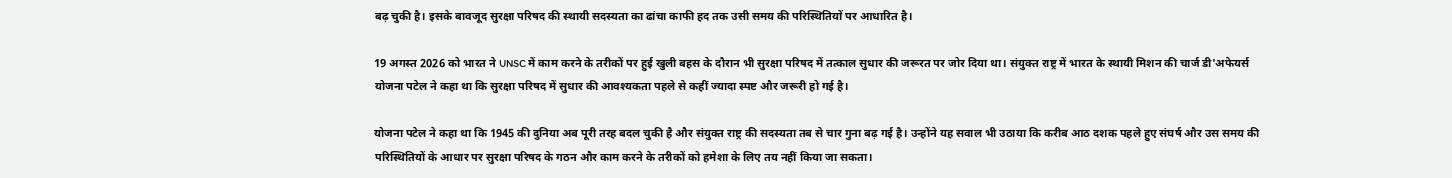बढ़ चुकी है। इसके बावजूद सुरक्षा परिषद की स्थायी सदस्यता का ढांचा काफी हद तक उसी समय की परिस्थितियों पर आधारित है।

19 अगस्त 2026 को भारत ने UNSC में काम करने के तरीकों पर हुई खुली बहस के दौरान भी सुरक्षा परिषद में तत्काल सुधार की जरूरत पर जोर दिया था। संयुक्त राष्ट्र में भारत के स्थायी मिशन की चार्ज डी'अफेयर्स योजना पटेल ने कहा था कि सुरक्षा परिषद में सुधार की आवश्यकता पहले से कहीं ज्यादा स्पष्ट और जरूरी हो गई है।

योजना पटेल ने कहा था कि 1945 की दुनिया अब पूरी तरह बदल चुकी है और संयुक्त राष्ट्र की सदस्यता तब से चार गुना बढ़ गई है। उन्होंने यह सवाल भी उठाया कि करीब आठ दशक पहले हुए संघर्ष और उस समय की परिस्थितियों के आधार पर सुरक्षा परिषद के गठन और काम करने के तरीकों को हमेशा के लिए तय नहीं किया जा सकता।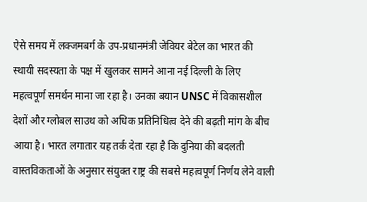ऐसे समय में लक्जमबर्ग के उप-प्रधानमंत्री जेवियर बेटेल का भारत की स्थायी सदस्यता के पक्ष में खुलकर सामने आना नई दिल्ली के लिए महत्वपूर्ण समर्थन माना जा रहा है। उनका बयान UNSC में विकासशील देशों और ग्लोबल साउथ को अधिक प्रतिनिधित्व देने की बढ़ती मांग के बीच आया है। भारत लगातार यह तर्क देता रहा है कि दुनिया की बदलती वास्तविकताओं के अनुसार संयुक्त राष्ट्र की सबसे महत्वपूर्ण निर्णय लेने वाली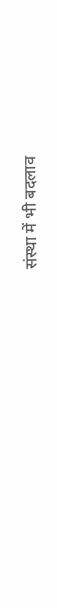संस्था में भी बदलाव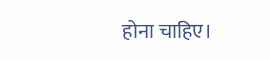होना चाहिए।